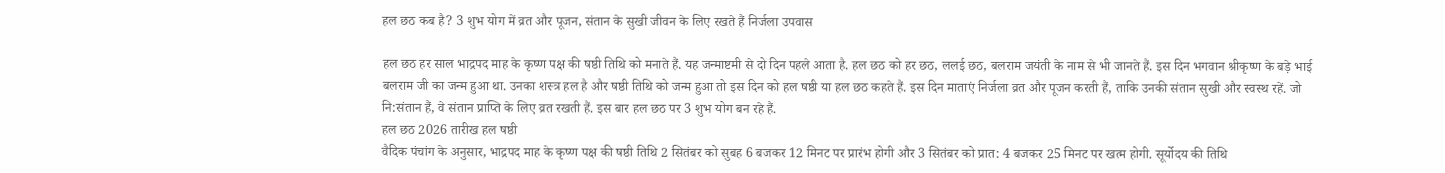हल छठ कब है? 3 शुभ योग में व्रत और पूजन, संतान के सुखी जीवन के लिए रखते हैं निर्जला उपवास

हल छठ हर साल भाद्रपद माह के कृष्ण पक्ष की षष्ठी तिथि को मनाते हैं. यह जन्माष्टमी से दो दिन पहले आता है. हल छठ को हर छठ, ललई छठ, बलराम जयंती के नाम से भी जानते हैं. इस दिन भगवान श्रीकृष्ण के बड़े भाई बलराम जी का जन्म हुआ था. उनका शस्त्र हल है और षष्ठी तिथि को जन्म हुआ तो इस दिन को हल षष्ठी या हल छठ कहते हैं. इस दिन माताएं निर्जला व्रत और पूजन करती हैं, ताकि उनकी संतान सुखी और स्वस्थ रहें. जो नि:संतान हैं, वे संतान प्राप्ति के लिए व्रत रखती हैं. इस बार हल छठ पर 3 शुभ योग बन रहे हैं.
हल छठ 2026 तारीख हल षष्ठी
वैदिक पंचांग के अनुसार, भाद्रपद माह के कृष्ण पक्ष की षष्ठी तिथि 2 सितंबर को सुबह 6 बजकर 12 मिनट पर प्रारंभ होगी और 3 सितंबर को प्रात: 4 बजकर 25 मिनट पर खत्म होगी. सूर्योदय की तिथि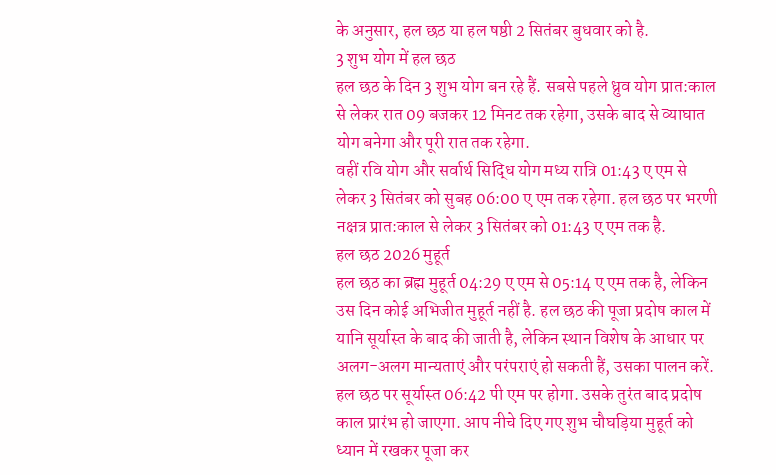के अनुसार, हल छठ या हल षष्ठी 2 सितंबर बुधवार को है.
3 शुभ योग में हल छठ
हल छठ के दिन 3 शुभ योग बन रहे हैं. सबसे पहले ध्रुव योग प्रात:काल से लेकर रात 09 बजकर 12 मिनट तक रहेगा, उसके बाद से व्याघात योग बनेगा और पूरी रात तक रहेगा.
वहीं रवि योग और सर्वार्थ सिद्धि योग मध्य रात्रि 01:43 ए एम से लेकर 3 सितंबर को सुबह 06:00 ए एम तक रहेगा. हल छठ पर भरणी नक्षत्र प्रात:काल से लेकर 3 सितंबर को 01:43 ए एम तक है.
हल छठ 2026 मुहूर्त
हल छठ का ब्रह्म मुहूर्त 04:29 ए एम से 05:14 ए एम तक है, लेकिन उस दिन कोई अभिजीत मुहूर्त नहीं है. हल छठ की पूजा प्रदोष काल में यानि सूर्यास्त के बाद की जाती है, लेकिन स्थान विशेष के आधार पर अलग-अलग मान्यताएं और परंपराएं हो सकती हैं, उसका पालन करें.
हल छठ पर सूर्यास्त 06:42 पी एम पर होगा. उसके तुरंत बाद प्रदोष काल प्रारंभ हो जाएगा. आप नीचे दिए गए शुभ चौघड़िया मुहूर्त को ध्यान में रखकर पूजा कर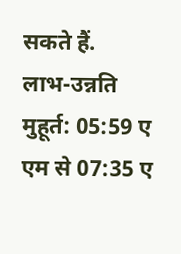सकते हैं.
लाभ-उन्नति मुहूर्त: 05:59 ए एम से 07:35 ए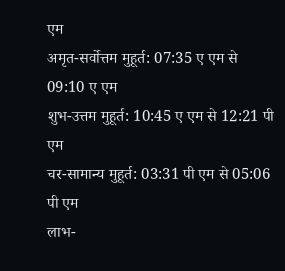एम
अमृत-सर्वोत्तम मुहूर्त: 07:35 ए एम से 09:10 ए एम
शुभ-उत्तम मुहूर्त: 10:45 ए एम से 12:21 पी एम
चर-सामान्य मुहूर्त: 03:31 पी एम से 05:06 पी एम
लाभ-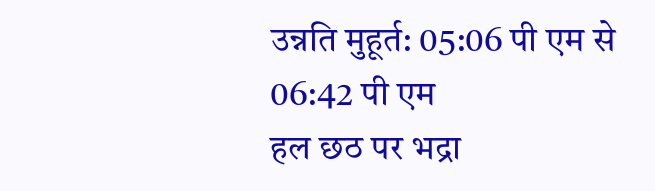उन्नति मुहूर्त: 05:06 पी एम से 06:42 पी एम
हल छठ पर भद्रा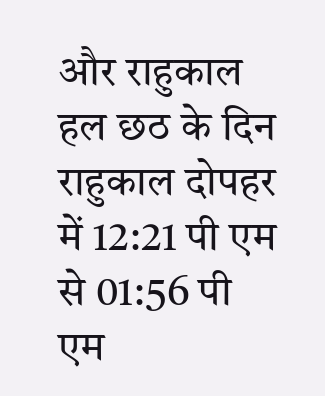और राहुकाल
हल छठ के दिन राहुकाल दोपहर में 12:21 पी एम से 01:56 पी एम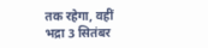तक रहेगा, वहीं भद्रा 3 सितंबर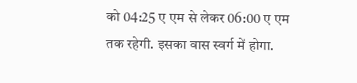को 04:25 ए एम से लेकर 06:00 ए एम तक रहेगी. इसका वास स्वर्ग में होगा.